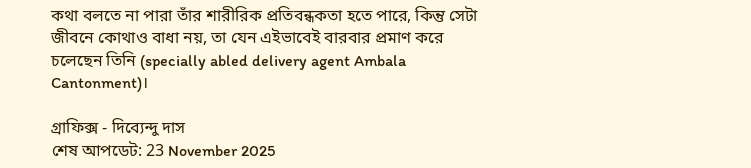কথা বলতে না পারা তাঁর শারীরিক প্রতিবন্ধকতা হতে পারে, কিন্তু সেটা জীবনে কোথাও বাধা নয়, তা যেন এইভাবেই বারবার প্রমাণ করে চলেছেন তিনি (specially abled delivery agent Ambala Cantonment)।

গ্রাফিক্স - দিব্যেন্দু দাস
শেষ আপডেট: 23 November 2025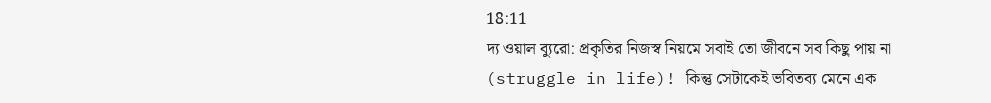18:11
দ্য ওয়াল ব্যুরো: প্রকৃতির নিজস্ব নিয়মে সবাই তো জীবনে সব কিছু পায় না (struggle in life)! কিন্তু সেটাকেই ভবিতব্য মেনে এক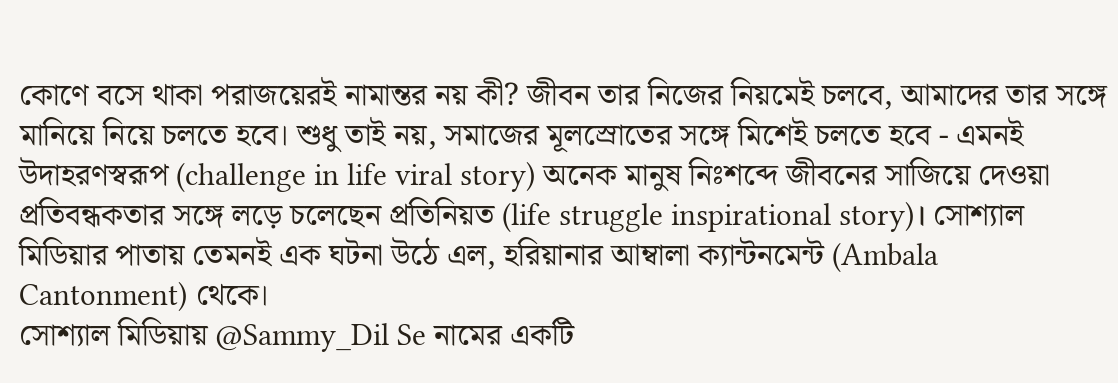কোণে বসে থাকা পরাজয়েরই নামান্তর নয় কী? জীবন তার নিজের নিয়মেই চলবে, আমাদের তার সঙ্গে মানিয়ে নিয়ে চলতে হবে। শুধু তাই নয়, সমাজের মূলস্রোতের সঙ্গে মিশেই চলতে হবে - এমনই উদাহরণস্বরূপ (challenge in life viral story) অনেক মানুষ নিঃশব্দে জীবনের সাজিয়ে দেওয়া প্রতিবন্ধকতার সঙ্গে লড়ে চলেছেন প্রতিনিয়ত (life struggle inspirational story)। সোশ্যাল মিডিয়ার পাতায় তেমনই এক ঘটনা উঠে এল, হরিয়ানার আম্বালা ক্যান্টনমেন্ট (Ambala Cantonment) থেকে।
সোশ্যাল মিডিয়ায় @Sammy_Dil Se নামের একটি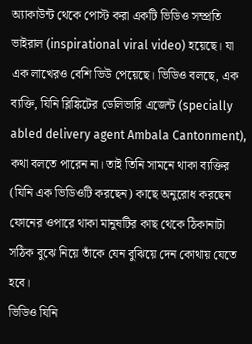অ্যাকাউন্ট থেকে পোস্ট করা একটি ভিডিও সম্প্রতি ভাইরাল (inspirational viral video) হয়েছে। যা এক লাখেরও বেশি ভিউ পেয়েছে। ভিডিও বলছে, এক ব্যক্তি, যিনি ব্লিঙ্কিটের ডেলিভারি এজেন্ট (specially abled delivery agent Ambala Cantonment), কথা বলতে পারেন না। তাই তিনি সামনে থাকা ব্যক্তির (যিনি এক ভিডিওটি করছেন) কাছে অনুরোধ করছেন ফোনের ওপারে থাকা মানুষটির কাছ থেকে ঠিকানাটা সঠিক বুঝে নিয়ে তাঁকে যেন বুঝিয়ে দেন কোথায় যেতে হবে।
ভিডিও যিনি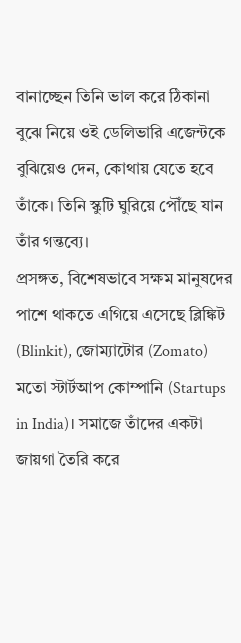বানাচ্ছেন তিনি ভাল করে ঠিকানা বুঝে নিয়ে ওই ডেলিভারি এজেন্টকে বুঝিয়েও দেন, কোথায় যেতে হবে তাঁকে। তিনি স্কুটি ঘুরিয়ে পৌঁছে যান তাঁর গন্তব্যে।
প্রসঙ্গত, বিশেষভাবে সক্ষম মানুষদের পাশে থাকতে এগিয়ে এসেছে ব্লিঙ্কিট (Blinkit), জোম্যাটোর (Zomato) মতো স্টার্টআপ কোম্পানি (Startups in India)। সমাজে তাঁদের একটা জায়গা তৈরি করে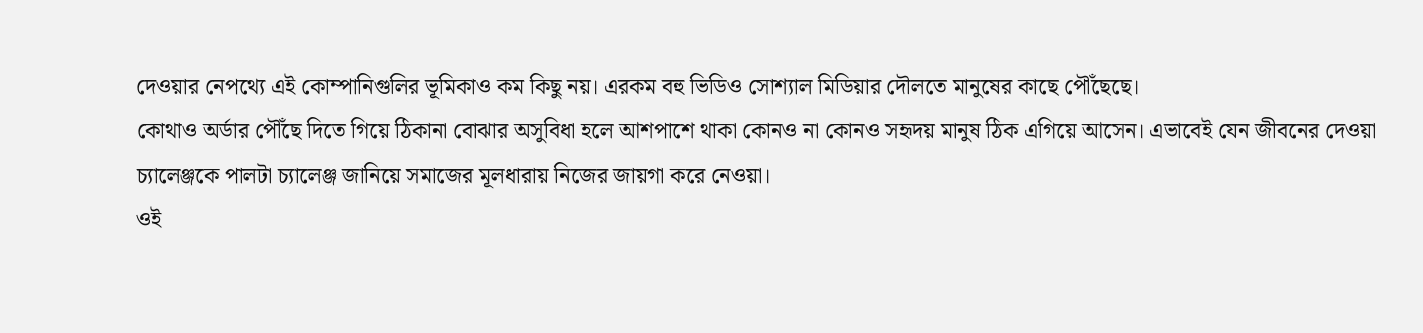দেওয়ার নেপথ্যে এই কোম্পানিগুলির ভূমিকাও কম কিছু নয়। এরকম বহু ভিডিও সোশ্যাল মিডিয়ার দৌলতে মানুষের কাছে পৌঁছেছে।
কোথাও অর্ডার পৌঁছে দিতে গিয়ে ঠিকানা বোঝার অসুবিধা হলে আশপাশে থাকা কোনও না কোনও সহৃদয় মানুষ ঠিক এগিয়ে আসেন। এভাবেই যেন জীবনের দেওয়া চ্যালেঞ্জকে পালটা চ্যালেঞ্জ জানিয়ে সমাজের মূলধারায় নিজের জায়গা করে নেওয়া।
ওই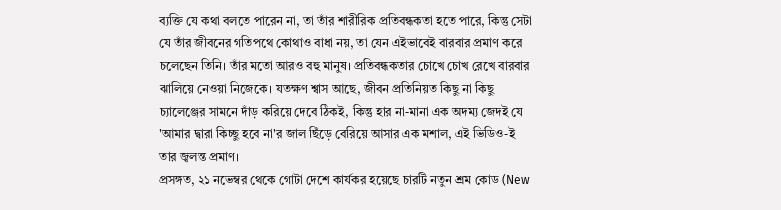ব্যক্তি যে কথা বলতে পারেন না, তা তাঁর শারীরিক প্রতিবন্ধকতা হতে পারে, কিন্তু সেটা যে তাঁর জীবনের গতিপথে কোথাও বাধা নয়, তা যেন এইভাবেই বারবার প্রমাণ করে চলেছেন তিনি। তাঁর মতো আরও বহু মানুষ। প্রতিবন্ধকতার চোখে চোখ রেখে বারবার ঝালিয়ে নেওয়া নিজেকে। যতক্ষণ শ্বাস আছে, জীবন প্রতিনিয়ত কিছু না কিছু চ্যালেঞ্জের সামনে দাঁড় করিয়ে দেবে ঠিকই, কিন্তু হার না-মানা এক অদম্য জেদই যে 'আমার দ্বারা কিচ্ছু হবে না'র জাল ছিঁড়ে বেরিয়ে আসার এক মশাল, এই ভিডিও-ই তার জ্বলন্ত প্রমাণ।
প্রসঙ্গত, ২১ নভেম্বর থেকে গোটা দেশে কার্যকর হয়েছে চারটি নতুন শ্রম কোড (New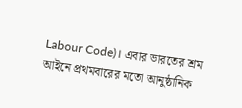Labour Code)। এবার ভারতের শ্রম আইনে প্রথমবারের মতো আনুষ্ঠানিক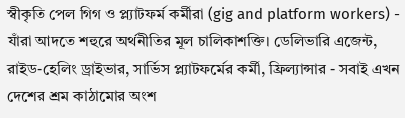স্বীকৃতি পেল গিগ ও প্ল্যাটফর্ম কর্মীরা (gig and platform workers) - যাঁরা আদতে শহুরে অর্থনীতির মূল চালিকাশক্তি। ডেলিভারি এজেন্ট, রাইড-হেলিং ড্রাইভার, সার্ভিস প্ল্যাটফর্মের কর্মী, ফ্রিল্যান্সার - সবাই এখন দেশের শ্রম কাঠামোর অংশ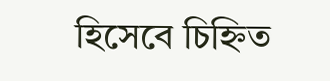হিসেবে চিহ্নিত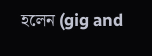হলেন (gig and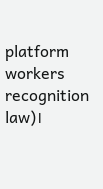platform workers recognition law)।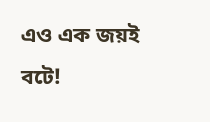এও এক জয়ই বটে!